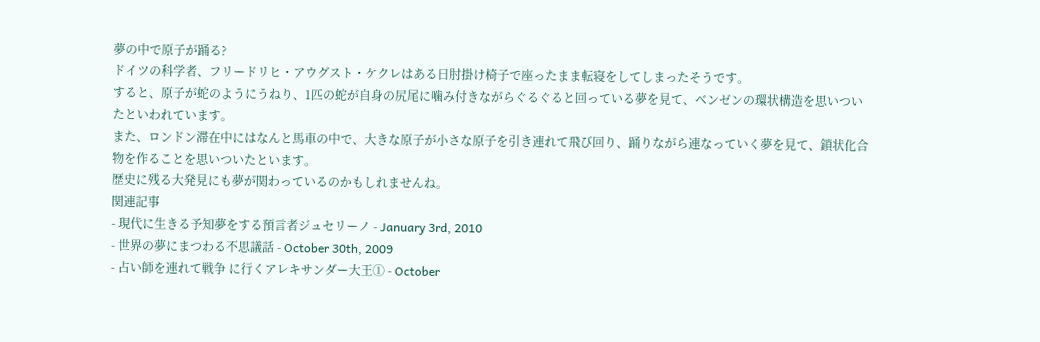夢の中で原子が踊る?
ドイツの科学者、フリードリヒ・アウグスト・ケクレはある日肘掛け椅子で座ったまま転寝をしてしまったそうです。
すると、原子が蛇のようにうねり、1匹の蛇が自身の尻尾に噛み付きながらぐるぐると回っている夢を見て、ベンゼンの環状構造を思いついたといわれています。
また、ロンドン滞在中にはなんと馬車の中で、大きな原子が小さな原子を引き連れて飛び回り、踊りながら連なっていく夢を見て、鎖状化合物を作ることを思いついたといます。
歴史に残る大発見にも夢が関わっているのかもしれませんね。
関連記事
- 現代に生きる予知夢をする預言者ジュセリーノ - January 3rd, 2010
- 世界の夢にまつわる不思議話 - October 30th, 2009
- 占い師を連れて戦争 に行くアレキサンダー大王① - October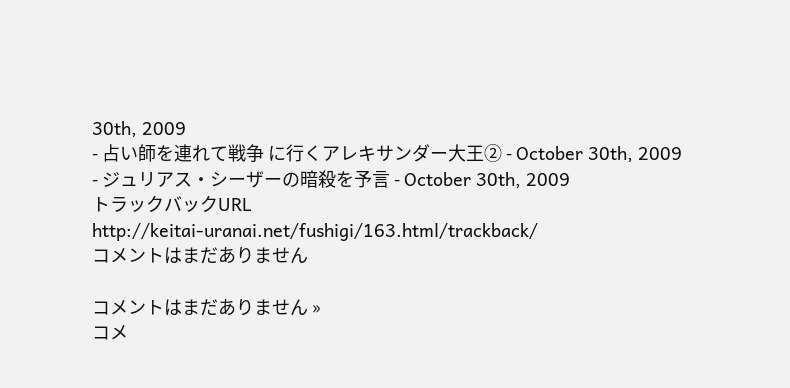30th, 2009
- 占い師を連れて戦争 に行くアレキサンダー大王② - October 30th, 2009
- ジュリアス・シーザーの暗殺を予言 - October 30th, 2009
トラックバックURL
http://keitai-uranai.net/fushigi/163.html/trackback/
コメントはまだありません

コメントはまだありません »
コメ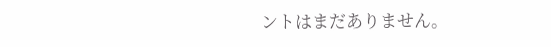ントはまだありません。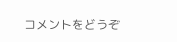コメントをどうぞ